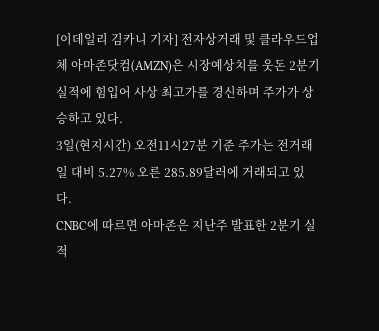[이데일리 김카니 기자] 전자상거래 및 클라우드업체 아마존닷컴(AMZN)은 시장예상치를 웃돈 2분기 실적에 힘입어 사상 최고가를 경신하며 주가가 상승하고 있다.
3일(현지시간) 오전11시27분 기준 주가는 전거래일 대비 5.27% 오른 285.89달러에 거래되고 있다.
CNBC에 따르면 아마존은 지난주 발표한 2분기 실적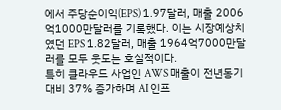에서 주당순이익(EPS) 1.97달러, 매출 2006억1000만달러를 기록했다. 이는 시장예상치였던 EPS 1.82달러, 매출 1964억7000만달러를 모두 웃도는 호실적이다.
특히 클라우드 사업인 AWS 매출이 전년동기 대비 37% 증가하며 AI 인프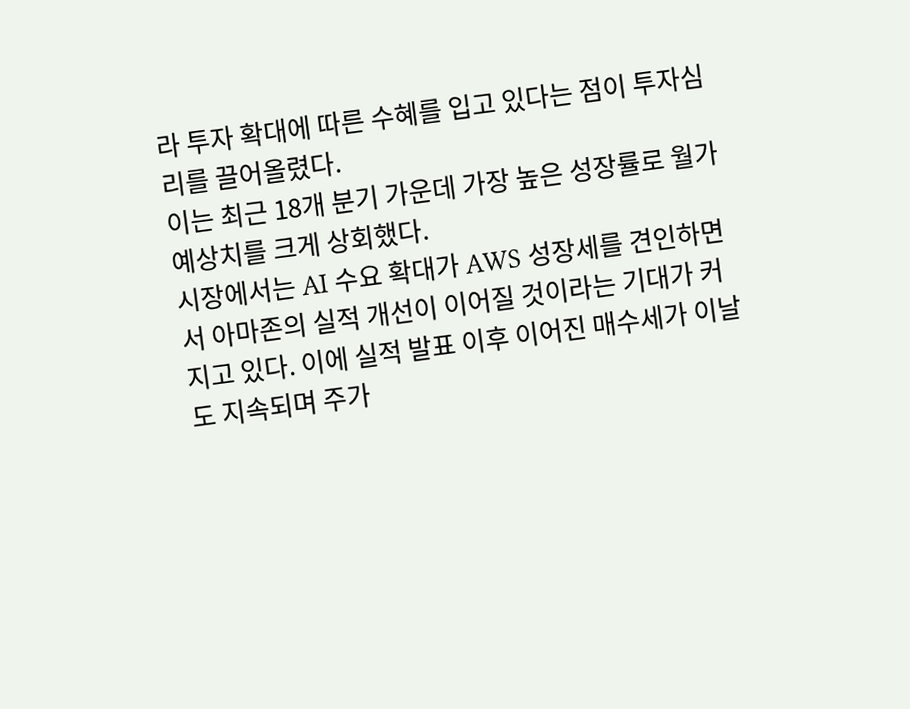라 투자 확대에 따른 수혜를 입고 있다는 점이 투자심리를 끌어올렸다.
이는 최근 18개 분기 가운데 가장 높은 성장률로 월가 예상치를 크게 상회했다.
시장에서는 AI 수요 확대가 AWS 성장세를 견인하면서 아마존의 실적 개선이 이어질 것이라는 기대가 커지고 있다. 이에 실적 발표 이후 이어진 매수세가 이날도 지속되며 주가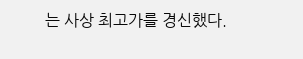는 사상 최고가를 경신했다.